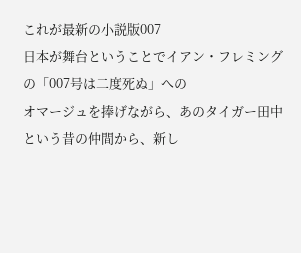これが最新の小説版007
日本が舞台ということでイアン・フレミングの「007号は二度死ぬ」への
オマージュを捧げながら、あのタイガー田中という昔の仲間から、新し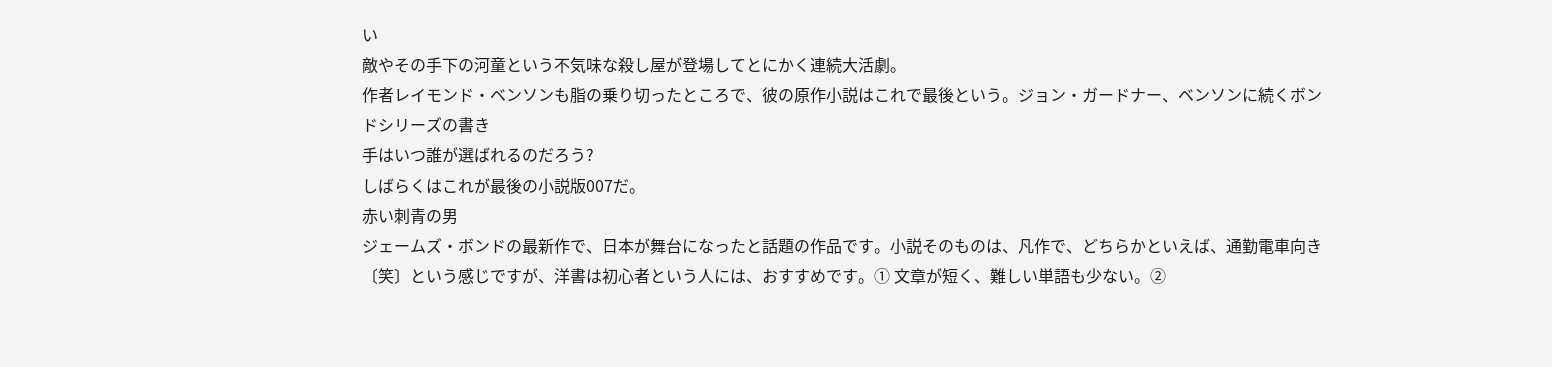い
敵やその手下の河童という不気味な殺し屋が登場してとにかく連続大活劇。
作者レイモンド・ベンソンも脂の乗り切ったところで、彼の原作小説はこれで最後という。ジョン・ガードナー、ベンソンに続くボンドシリーズの書き
手はいつ誰が選ばれるのだろう?
しばらくはこれが最後の小説版007だ。
赤い刺青の男
ジェームズ・ボンドの最新作で、日本が舞台になったと話題の作品です。小説そのものは、凡作で、どちらかといえば、通勤電車向き〔笑〕という感じですが、洋書は初心者という人には、おすすめです。① 文章が短く、難しい単語も少ない。②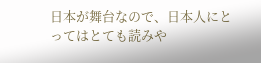日本が舞台なので、日本人にとってはとても読みや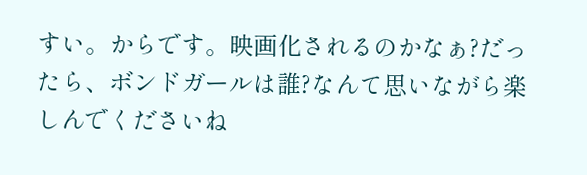すい。からです。映画化されるのかなぁ?だったら、ボンドガールは誰?なんて思いながら楽しんでくださいね